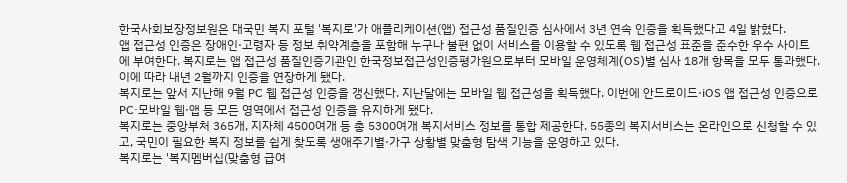한국사회보장정보원은 대국민 복지 포털 '복지로'가 애플리케이션(앱) 접근성 품질인증 심사에서 3년 연속 인증을 획득했다고 4일 밝혔다.
앱 접근성 인증은 장애인·고령자 등 정보 취약계층을 포함해 누구나 불편 없이 서비스를 이용할 수 있도록 웹 접근성 표준을 준수한 우수 사이트에 부여한다. 복지로는 앱 접근성 품질인증기관인 한국정보접근성인증평가원으로부터 모바일 운영체계(OS)별 심사 18개 항목을 모두 통과했다. 이에 따라 내년 2월까지 인증을 연장하게 됐다.
복지로는 앞서 지난해 9월 PC 웹 접근성 인증을 갱신했다. 지난달에는 모바일 웹 접근성을 획득했다. 이번에 안드로이드·iOS 앱 접근성 인증으로 PC·모바일 웹·앱 등 모든 영역에서 접근성 인증을 유지하게 됐다.
복지로는 중앙부처 365개, 지자체 4500여개 등 총 5300여개 복지서비스 정보를 통합 제공한다. 55종의 복지서비스는 온라인으로 신청할 수 있고, 국민이 필요한 복지 정보를 쉽게 찾도록 생애주기별·가구 상황별 맞춤형 탐색 기능을 운영하고 있다.
복지로는 '복지멤버십(맞춤형 급여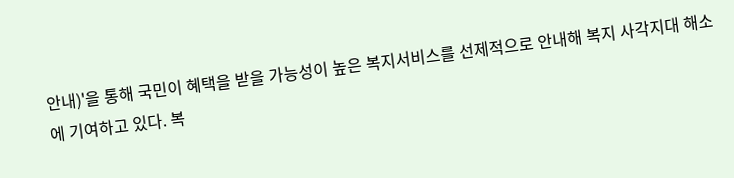안내)'을 통해 국민이 혜택을 받을 가능성이 높은 복지서비스를 선제적으로 안내해 복지 사각지대 해소에 기여하고 있다. 복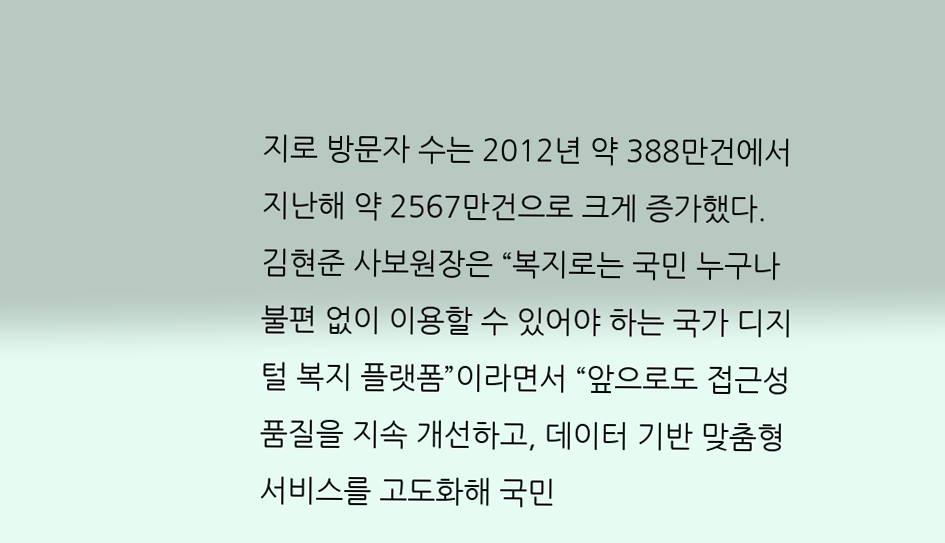지로 방문자 수는 2012년 약 388만건에서 지난해 약 2567만건으로 크게 증가했다.
김현준 사보원장은 “복지로는 국민 누구나 불편 없이 이용할 수 있어야 하는 국가 디지털 복지 플랫폼”이라면서 “앞으로도 접근성 품질을 지속 개선하고, 데이터 기반 맞춤형 서비스를 고도화해 국민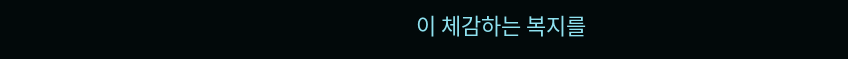이 체감하는 복지를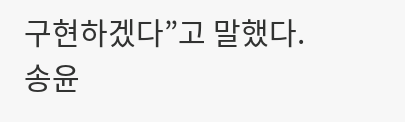구현하겠다”고 말했다.
송윤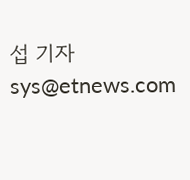섭 기자 sys@etnews.com